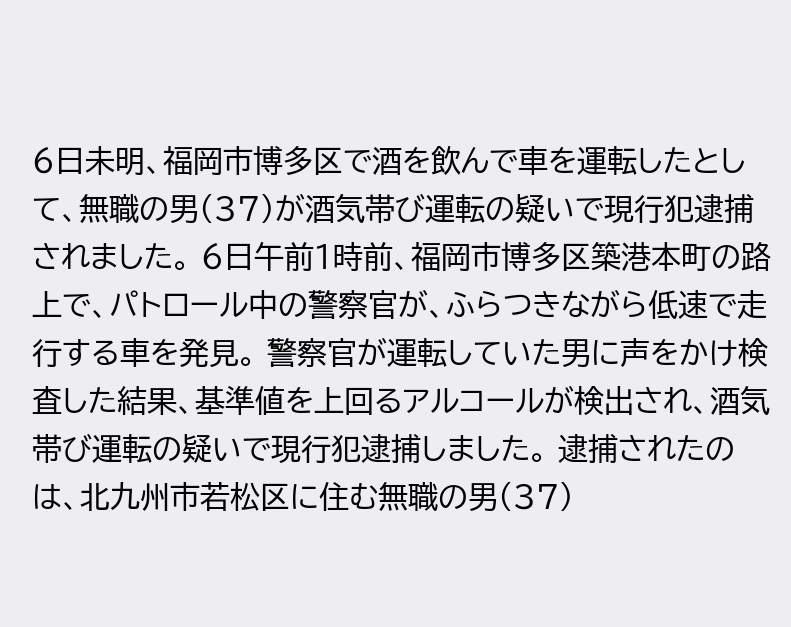6日未明、福岡市博多区で酒を飲んで車を運転したとして、無職の男(37)が酒気帯び運転の疑いで現行犯逮捕されました。 6日午前1時前、福岡市博多区築港本町の路上で、パトロール中の警察官が、ふらつきながら低速で走行する車を発見。 警察官が運転していた男に声をかけ検査した結果、基準値を上回るアルコールが検出され、酒気帯び運転の疑いで現行犯逮捕しました。 逮捕されたのは、北九州市若松区に住む無職の男(37)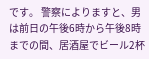です。 警察によりますと、男は前日の午後6時から午後8時までの間、居酒屋でビール2杯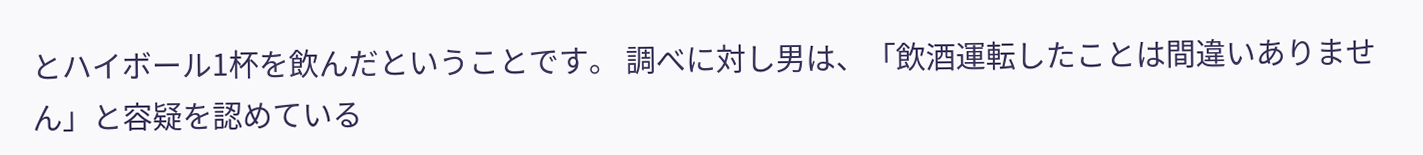とハイボール1杯を飲んだということです。 調べに対し男は、「飲酒運転したことは間違いありません」と容疑を認めている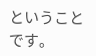ということです。